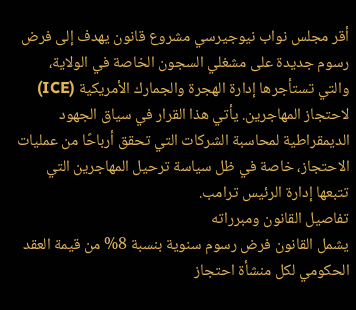أقر مجلس نواب نيوجيرسي مشروع قانون يهدف إلى فرض رسوم جديدة على مشغلي السجون الخاصة في الولاية، والتي تستأجرها إدارة الهجرة والجمارك الأمريكية (ICE) لاحتجاز المهاجرين. يأتي هذا القرار في سياق الجهود الديمقراطية لمحاسبة الشركات التي تحقق أرباحًا من عمليات الاحتجاز، خاصة في ظل سياسة ترحيل المهاجرين التي تتبعها إدارة الرئيس ترامب.
تفاصيل القانون ومبرراته
يشمل القانون فرض رسوم سنوية بنسبة 8% من قيمة العقد الحكومي لكل منشأة احتجاز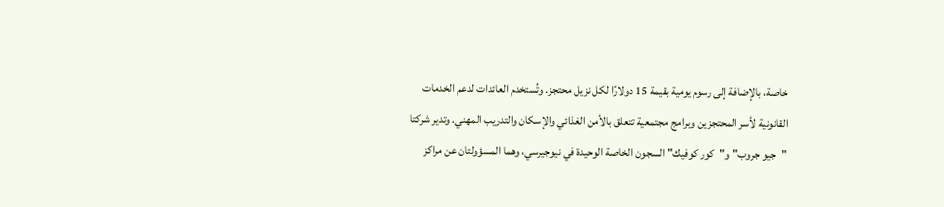خاصة، بالإضافة إلى رسوم يومية بقيمة 15 دولارًا لكل نزيل محتجز. وتُستخدم العائدات لدعم الخدمات القانونية لأسر المحتجزين وبرامج مجتمعية تتعلق بالأمن الغذائي والإسكان والتدريب المهني. وتدير شركتا "جيو جروب" و"كور كوفيك" السجون الخاصة الوحيدة في نيوجيرسي، وهما المسؤولتان عن مراكز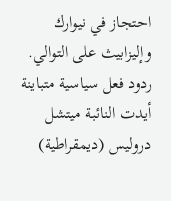احتجاز في نيوارك وإليزابيث على التوالي.
ردود فعل سياسية متباينة
أيدت النائبة ميتشل دروليس (ديمقراطية)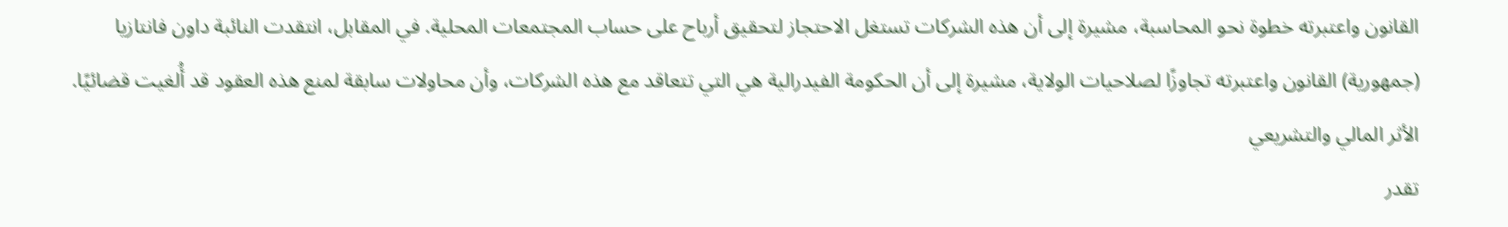القانون واعتبرته خطوة نحو المحاسبة، مشيرة إلى أن هذه الشركات تستغل الاحتجاز لتحقيق أرباح على حساب المجتمعات المحلية. في المقابل، انتقدت النائبة داون فانتازيا (جمهورية) القانون واعتبرته تجاوزًا لصلاحيات الولاية، مشيرة إلى أن الحكومة الفيدرالية هي التي تتعاقد مع هذه الشركات، وأن محاولات سابقة لمنع هذه العقود قد أُلغيت قضائيًا.
الأثر المالي والتشريعي
تقدر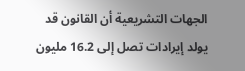الجهات التشريعية أن القانون قد يولد إيرادات تصل إلى 16.2 مليون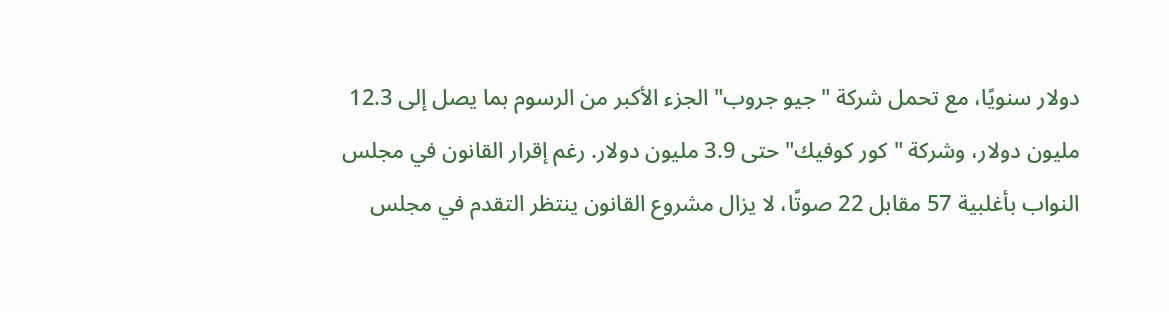دولار سنويًا، مع تحمل شركة "جيو جروب" الجزء الأكبر من الرسوم بما يصل إلى 12.3 مليون دولار، وشركة "كور كوفيك" حتى 3.9 مليون دولار. رغم إقرار القانون في مجلس النواب بأغلبية 57 مقابل 22 صوتًا، لا يزال مشروع القانون ينتظر التقدم في مجلس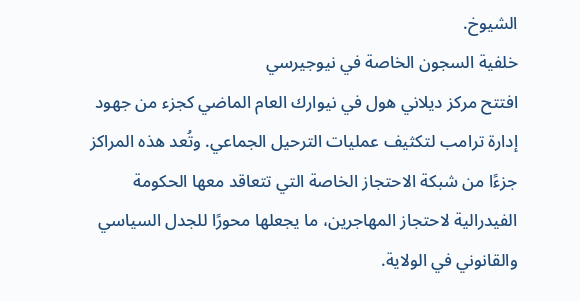الشيوخ.
خلفية السجون الخاصة في نيوجيرسي
افتتح مركز ديلاني هول في نيوارك العام الماضي كجزء من جهود إدارة ترامب لتكثيف عمليات الترحيل الجماعي. وتُعد هذه المراكز جزءًا من شبكة الاحتجاز الخاصة التي تتعاقد معها الحكومة الفيدرالية لاحتجاز المهاجرين، ما يجعلها محورًا للجدل السياسي والقانوني في الولاية.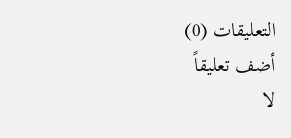التعليقات (0)
أضف تعليقاً
لا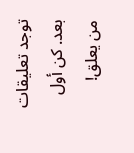توجد تعليقات بعد. كن أول من يعلق!